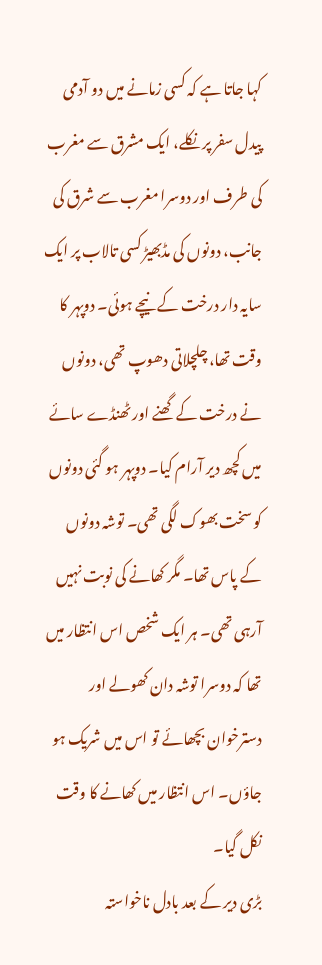کہا جاتا ہے کہ کسی زمانے میں دو آدمی پیدل سفر پر نکلے، ایک مشرق سے مغرب کی طرف اور دوسرا مغرب سے شرق کی جانب، دونوں کی مڈبھیڑ کسی تالاب پر ایک سایہ دار درخت کے نیچے ہوئی۔ دوپہر کا وقت تھا، چلچلاتی دھوپ تھی، دونوں نے درخت کے گھنے اور ٹھنڈے سائے میں کچھ دیر آرام کیا۔ دوپہر ہو گئی دونوں کو سخت بھوک لگی تھی۔ توشہ دونوں کے پاس تھا۔ مگر کھانے کی نوبت نہیں آرہی تھی۔ ہر ایک شخص اس انتظار میں تھا کہ دوسرا توشہ دان کھولے اور دسترخوان بچھائے تو اس میں شریک ہو جاؤں۔ اس انتظار میں کھانے کا وقت نکل گیا۔
بڑی دیر کے بعد بادل ناخواستہ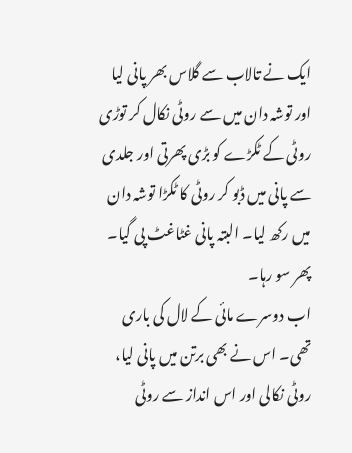ایک نے تالاب سے گلاس بھر پانی لیا اور توشہ دان میں سے روٹی نکال کر توڑی روٹی کے ٹکڑے کو بڑی پھرتی اور جلدی سے پانی میں ڈبو کر روٹی کا ٹکڑا توشہ دان میں رکھ لیا۔ البتہ پانی غٹاغٹ پی گیا۔ پھر سو رہا۔
اب دوسرے مائی کے لال کی باری تھی۔ اس نے بھی برتن میں پانی لیا، روٹی نکالی اور اس انداز سے روٹی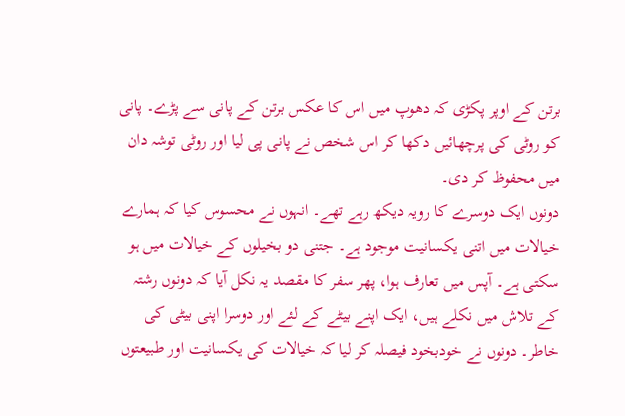برتن کے اوپر پکڑی کہ دھوپ میں اس کا عکس برتن کے پانی سے پڑے۔ پانی کو روٹی کی پرچھائیں دکھا کر اس شخص نے پانی پی لیا اور روٹی توشہ دان میں محفوظ کر دی۔
دونوں ایک دوسرے کا رویہ دیکھ رہے تھے۔ انہوں نے محسوس کیا کہ ہمارے خیالات میں اتنی یکسانیت موجود ہے۔ جتنی دو بخیلوں کے خیالات میں ہو سکتی ہے۔ آپس میں تعارف ہوا، پھر سفر کا مقصد یہ نکل آیا کہ دونوں رشتہ کے تلاش میں نکلے ہیں، ایک اپنے بیٹے کے لئے اور دوسرا اپنی بیٹی کی خاطر۔ دونوں نے خودبخود فیصلہ کر لیا کہ خیالات کی یکسانیت اور طبیعتوں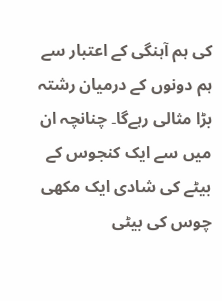کی ہم آہنگی کے اعتبار سے ہم دونوں کے درمیان رشتہ بڑا مثالی رہےگا۔ چنانچہ ان میں سے ایک کنجوس کے بیٹے کی شادی ایک مکھی چوس کی بیٹی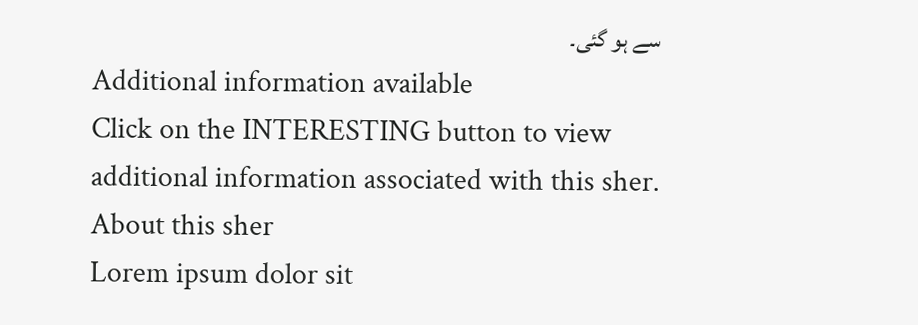سے ہو گئی۔
Additional information available
Click on the INTERESTING button to view additional information associated with this sher.
About this sher
Lorem ipsum dolor sit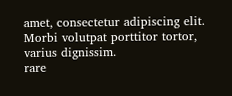amet, consectetur adipiscing elit. Morbi volutpat porttitor tortor, varius dignissim.
rare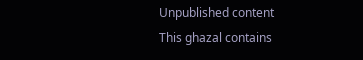Unpublished content
This ghazal contains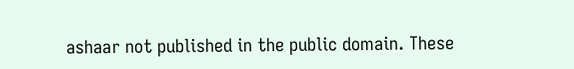ashaar not published in the public domain. These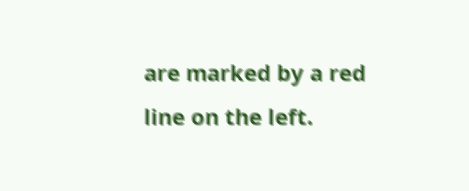are marked by a red line on the left.